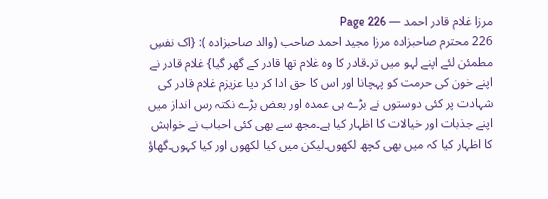مرزا غلام قادر احمد — Page 226
226 محترم صاحبزادہ مرزا مجید احمد صاحب (والد صاحبزادہ ): {اک نفسِ مطمئن لئے اپنے لہو میں تر۔قادر کا وہ غلام تھا قادر کے گھر گیا} غلام قادر نے اپنے خون کی حرمت کو پہچانا اور اس کا حق ادا کر دیا عزیزم غلام قادر کی شہادت پر کئی دوستوں نے بڑے ہی عمدہ اور بعض بڑے نکتہ رس انداز میں اپنے جذبات اور خیالات کا اظہار کیا ہے۔مجھ سے بھی کئی احباب نے خواہش کا اظہار کیا کہ میں بھی کچھ لکھوں۔لیکن میں کیا لکھوں اور کیا کہوں۔گھاؤ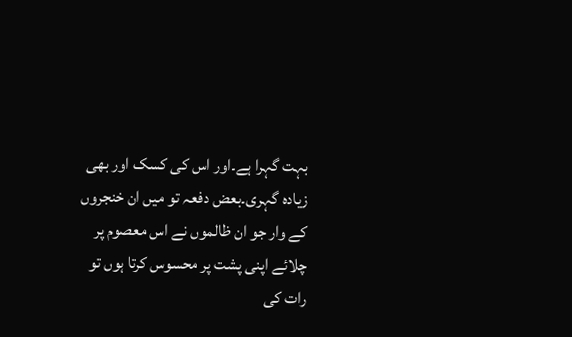بہت گہرا ہے۔اور اس کی کسک اور بھی زیادہ گہری۔بعض دفعہ تو میں ان خنجروں کے وار جو ان ظالموں نے اس معصوم پر چلائے اپنی پشت پر محسوس کرتا ہوں تو رات کی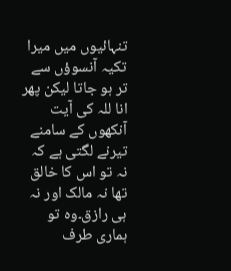تنہائیوں میں میرا تکیہ آنسوؤں سے تر ہو جاتا لیکن پھر انا للہ کی آیت آنکھوں کے سامنے تیرنے لگتی ہے کہ نہ تو اس کا خالق تھا نہ مالک اور نہ ہی رازق۔وہ تو ہماری طرف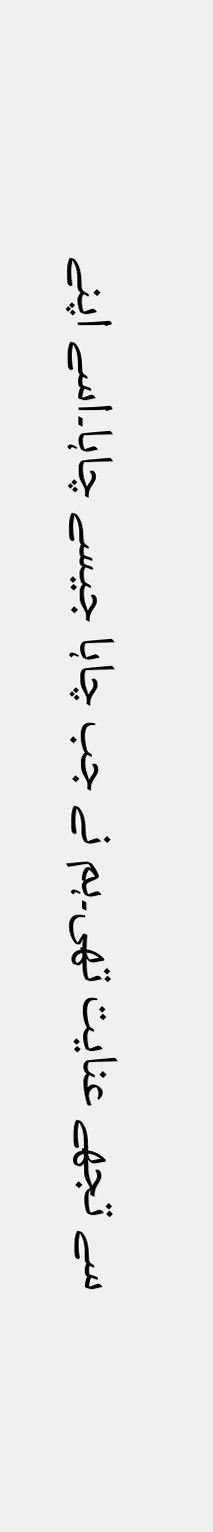سے تجھے عنایت تھی۔ہم نے جب چاہا جیسے چاہا۔اسے اپنے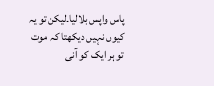پاس واپس بلالیا۔لیکن تو یہ کیوں نہیں دیکھتا کہ موت تو ہر ایک کو آنی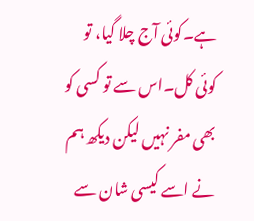ہے۔کوئی آج چلا گیا، تو کوئی کل۔اس سے تو کسی کو بھی مفر نہیں لیکن دیکھ ہم نے اسے کیسی شان سے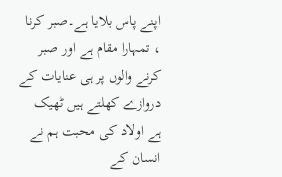اپنے پاس بلایا ہے۔صبر کرنا ، تمہارا مقام ہے اور صبر کرنے والوں پر ہی عنایات کے دروازے کھلتے ہیں ٹھیک ہے اولاد کی محبت ہم نے انسان کے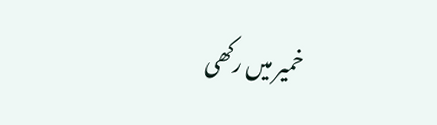خمیر میں رکھی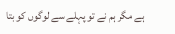ہے مگر ہم نے تو پہلے سے لوگوں کو بتا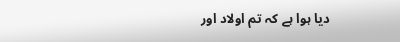دیا ہوا ہے کہ تم اولاد اور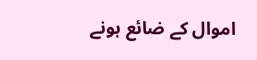اموال کے ضائع ہونے